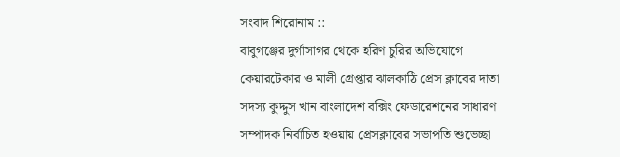সংবাদ শিরোনাম ::
বাবুগঞ্জের দুর্গাসাগর থেকে হরিণ চুরির অভিযোগে কেয়ারটেকার ও মালী গ্রেপ্তার ঝালকাঠি প্রেস ক্লাবের দাতা সদস্য কুদ্দুস খান বাংলাদেশ বক্সিং ফেডারেশনের সাধারণ সম্পাদক নির্বাচিত হওয়ায় প্রেসক্লাবের সভাপতি শুভেচ্ছা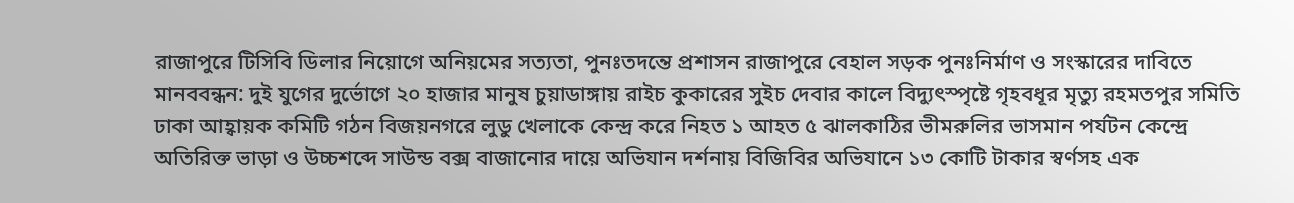রাজাপুরে টিসিবি ডিলার নিয়োগে অনিয়মের সত্যতা, পুনঃতদন্তে প্রশাসন রাজাপুরে বেহাল সড়ক পুনঃনির্মাণ ও সংস্কারের দাবিতে মানববন্ধন: দুই যুগের দুর্ভোগে ২০ হাজার মানুষ চুয়াডাঙ্গায় রাইচ কুকারের সুইচ দেবার কালে বিদ্যুৎস্পৃষ্টে গৃহবধূর মৃত্যু রহমতপুর সমিতি ঢাকা আহ্বায়ক কমিটি গঠন বিজয়নগরে লুডু খেলাকে কেন্দ্র করে নিহত ১ আহত ৫ ঝালকাঠির ভীমরুলির ভাসমান পর্যটন কেন্দ্রে অতিরিক্ত ভাড়া ও উচ্চশব্দে সাউন্ড বক্স বাজানোর দায়ে অভিযান দর্শনায় বিজিবির অভিযানে ১৩ কোটি টাকার স্বর্ণসহ এক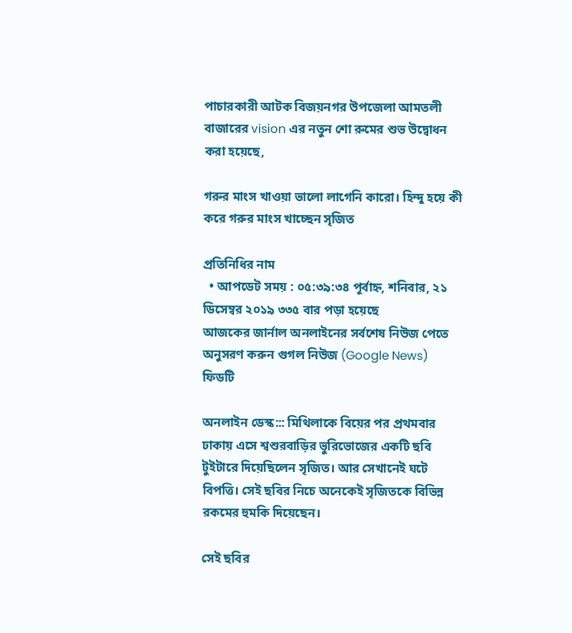পাচারকারী আটক বিজয়নগর উপজেলা আমতলী বাজারের vision এর নতুন শো রুমের শুভ উদ্বোধন করা হয়েছে,

গরুর মাংস খাওয়া ভালো লাগেনি কারো। হিন্দু হয়ে কী করে গরুর মাংস খাচ্ছেন সৃজিত

প্রতিনিধির নাম
  • আপডেট সময় : ০৫:৩৯:৩৪ পূর্বাহ্ন, শনিবার, ২১ ডিসেম্বর ২০১৯ ৩৩৫ বার পড়া হয়েছে
আজকের জার্নাল অনলাইনের সর্বশেষ নিউজ পেতে অনুসরণ করুন গুগল নিউজ (Google News) ফিডটি

অনলাইন ডেস্ক::: মিথিলাকে বিয়ের পর প্রথমবার ঢাকায় এসে শ্বশুরবাড়ির ভুরিভোজের একটি ছবি টুইটারে দিয়েছিলেন সৃজিত। আর সেখানেই ঘটে বিপত্তি। সেই ছবির নিচে অনেকেই সৃজিতকে বিভিন্ন রকমের হুমকি দিয়েছেন।

সেই ছবির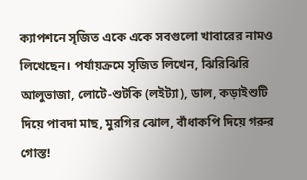ক্যাপশনে সৃজিত একে একে সবগুলো খাবারের নামও লিখেছেন। পর্যায়ক্রমে সৃজিত লিখেন, ঝিরিঝিরি আলুভাজা, লোটে-শুটকি (লইট্যা), ডাল, কড়াইশুটি দিয়ে পাবদা মাছ, মুরগির ঝোল, বাঁধাকপি দিয়ে গরুর গোস্ত!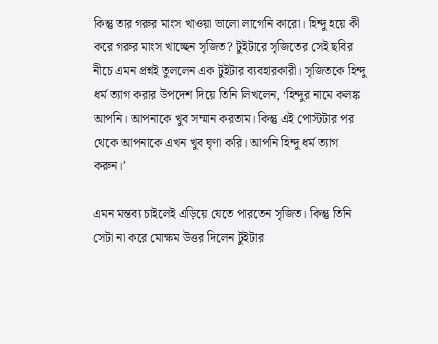কিন্তু তার গরুর মাংস খাওয়া ভালো লাগেনি কারো। হিন্দু হয়ে কী করে গরুর মাংস খাচ্ছেন সৃজিত? টুইটারে সৃজিতের সেই‌ ছবির নীচে এমন প্রশ্নই তুললেন এক টুইটার ব্যবহারকারী। সৃজিতকে হিন্দু ধর্ম ত্যাগ করার উপদেশ দিয়ে তিনি লিখলেন, ‘হিন্দুর নামে কলঙ্ক আপনি। আপনাকে খুব সম্মান করতাম। কিন্তু এই পোস্টটার পর থেকে আপনাকে এখন খুব ঘৃণা করি। আপনি হিন্দু ধর্ম ত্যাগ করুন।’

এমন মন্তব্য চাইলেই এড়িয়ে যেতে পারতেন সৃজিত। কিন্তু তিনি সেটা না করে মোক্ষম উত্তর দিলেন টুইটার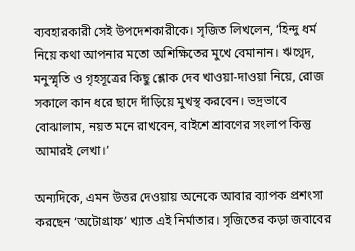ব্যবহারকারী সেই উপদেশকারীকে। সৃজিত লিখলেন, ‘হিন্দু ধর্ম নিয়ে কথা আপনার মতো অশিক্ষিতের মুখে বেমানান। ঋগ্বেদ, মনুস্মৃতি ও গৃহসূত্রের কিছু শ্লোক দেব খাওয়া-দাওয়া নিয়ে, রোজ সকালে কান ধরে ছাদে দাঁড়িয়ে মুখস্থ করবেন। ভদ্রভাবে বোঝালাম, নয়ত মনে রাখবেন, বাইশে শ্রাবণের সংলাপ কিন্তু আমারই লেখা।’

অন্যদিকে, এমন উত্তর দেওয়ায় অনেকে আবার ব্যাপক প্রশংসা করছেন ‘অটোগ্রাফ’ খ্যাত এই নির্মাতার। সৃজিতের কড়া জবাবের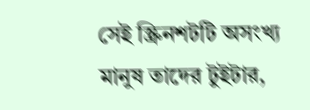সেই স্ক্রিনশটটি অসংখ্য মানুষ তাদের টুইটার,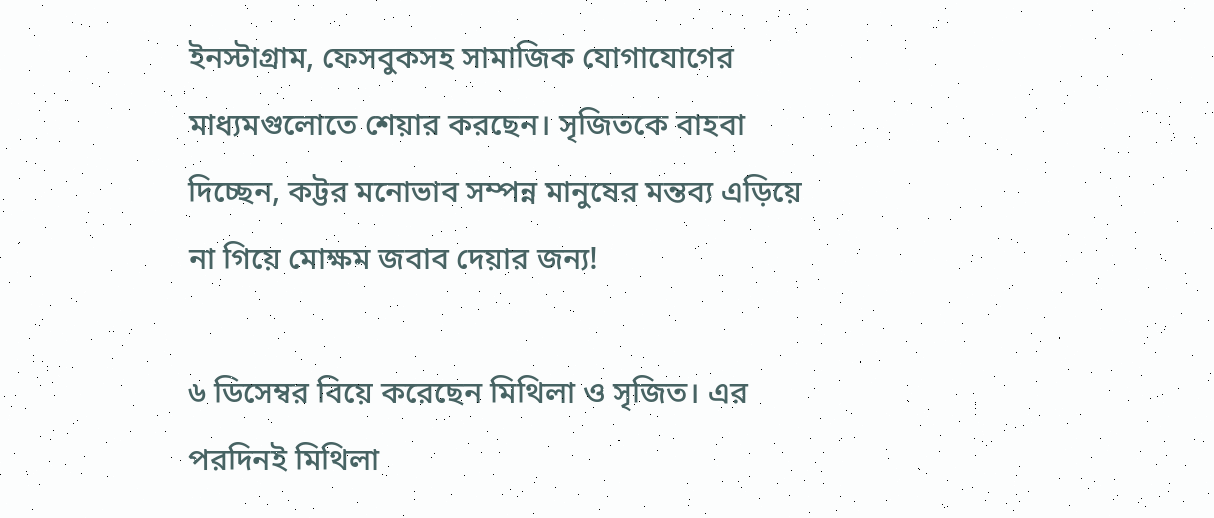ইনস্টাগ্রাম, ফেসবুকসহ সামাজিক যোগাযোগের মাধ্যমগুলোতে শেয়ার করছেন। সৃজিতকে বাহবা দিচ্ছেন, কট্টর মনোভাব সম্পন্ন মানুষের মন্তব্য এড়িয়ে না গিয়ে মোক্ষম জবাব দেয়ার জন্য!

৬ ডিসেম্বর বিয়ে করেছেন মিথিলা ও সৃজিত। এর পরদিনই মিথিলা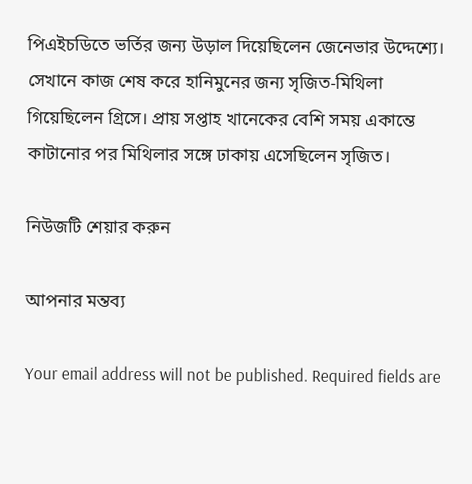পিএইচডিতে ভর্তির জন্য উড়াল দিয়েছিলেন জেনেভার উদ্দেশ্যে। সেখানে কাজ শেষ করে হানিমুনের জন্য সৃজিত-মিথিলা গিয়েছিলেন গ্রিসে। প্রায় সপ্তাহ খানেকের বেশি সময় একান্তে কাটানোর পর মিথিলার সঙ্গে ঢাকায় এসেছিলেন সৃজিত।

নিউজটি শেয়ার করুন

আপনার মন্তব্য

Your email address will not be published. Required fields are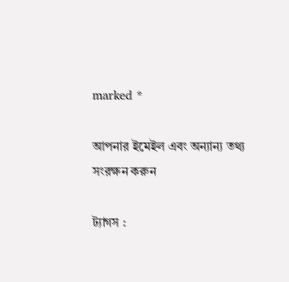marked *

আপনার ইমেইল এবং অন্যান্য তথ্য সংরক্ষন করুন

ট্যাগস :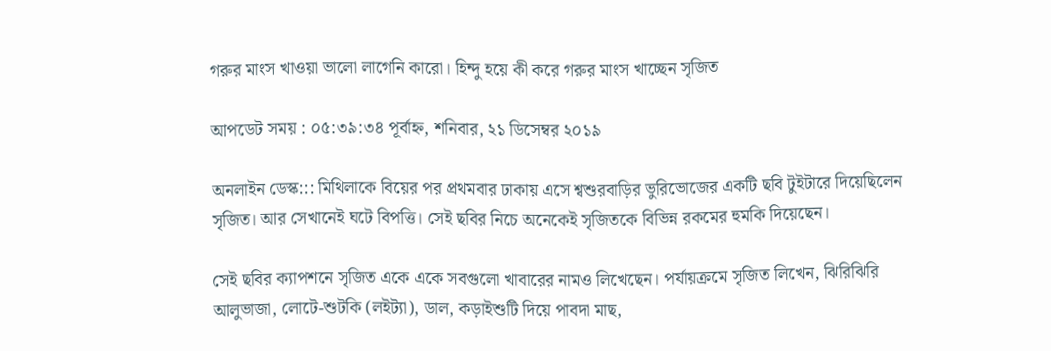গরুর মাংস খাওয়া ভালো লাগেনি কারো। হিন্দু হয়ে কী করে গরুর মাংস খাচ্ছেন সৃজিত

আপডেট সময় : ০৫:৩৯:৩৪ পূর্বাহ্ন, শনিবার, ২১ ডিসেম্বর ২০১৯

অনলাইন ডেস্ক::: মিথিলাকে বিয়ের পর প্রথমবার ঢাকায় এসে শ্বশুরবাড়ির ভুরিভোজের একটি ছবি টুইটারে দিয়েছিলেন সৃজিত। আর সেখানেই ঘটে বিপত্তি। সেই ছবির নিচে অনেকেই সৃজিতকে বিভিন্ন রকমের হুমকি দিয়েছেন।

সেই ছবির ক্যাপশনে সৃজিত একে একে সবগুলো খাবারের নামও লিখেছেন। পর্যায়ক্রমে সৃজিত লিখেন, ঝিরিঝিরি আলুভাজা, লোটে-শুটকি (লইট্যা), ডাল, কড়াইশুটি দিয়ে পাবদা মাছ,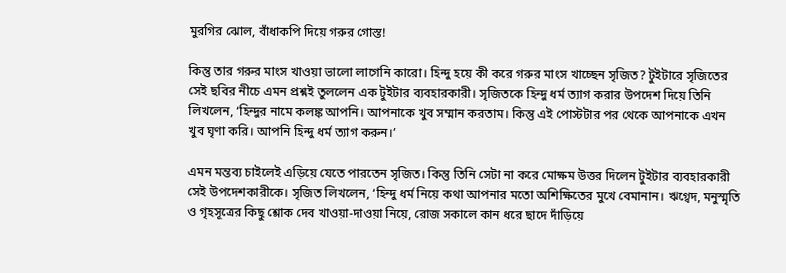মুরগির ঝোল, বাঁধাকপি দিয়ে গরুর গোস্ত!

কিন্তু তার গরুর মাংস খাওয়া ভালো লাগেনি কারো। হিন্দু হয়ে কী করে গরুর মাংস খাচ্ছেন সৃজিত? টুইটারে সৃজিতের সেই‌ ছবির নীচে এমন প্রশ্নই তুললেন এক টুইটার ব্যবহারকারী। সৃজিতকে হিন্দু ধর্ম ত্যাগ করার উপদেশ দিয়ে তিনি লিখলেন, ‘হিন্দুর নামে কলঙ্ক আপনি। আপনাকে খুব সম্মান করতাম। কিন্তু এই পোস্টটার পর থেকে আপনাকে এখন খুব ঘৃণা করি। আপনি হিন্দু ধর্ম ত্যাগ করুন।’

এমন মন্তব্য চাইলেই এড়িয়ে যেতে পারতেন সৃজিত। কিন্তু তিনি সেটা না করে মোক্ষম উত্তর দিলেন টুইটার ব্যবহারকারী সেই উপদেশকারীকে। সৃজিত লিখলেন, ‘হিন্দু ধর্ম নিয়ে কথা আপনার মতো অশিক্ষিতের মুখে বেমানান। ঋগ্বেদ, মনুস্মৃতি ও গৃহসূত্রের কিছু শ্লোক দেব খাওয়া-দাওয়া নিয়ে, রোজ সকালে কান ধরে ছাদে দাঁড়িয়ে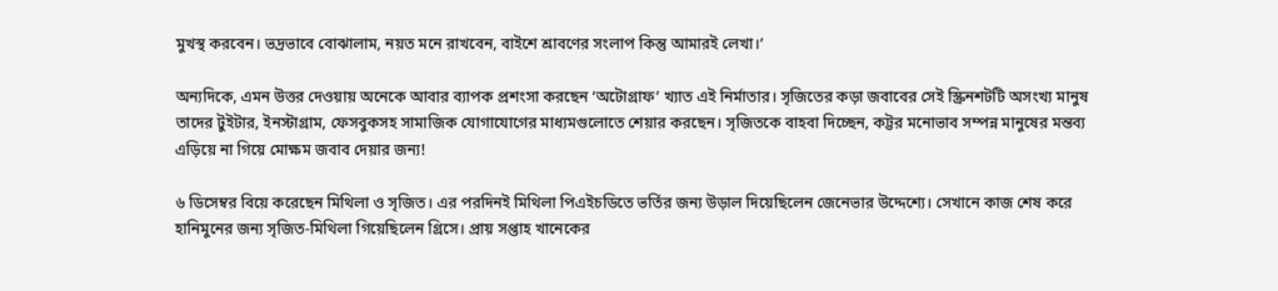মুখস্থ করবেন। ভদ্রভাবে বোঝালাম, নয়ত মনে রাখবেন, বাইশে শ্রাবণের সংলাপ কিন্তু আমারই লেখা।’

অন্যদিকে, এমন উত্তর দেওয়ায় অনেকে আবার ব্যাপক প্রশংসা করছেন ‘অটোগ্রাফ’ খ্যাত এই নির্মাতার। সৃজিতের কড়া জবাবের সেই স্ক্রিনশটটি অসংখ্য মানুষ তাদের টুইটার, ইনস্টাগ্রাম, ফেসবুকসহ সামাজিক যোগাযোগের মাধ্যমগুলোতে শেয়ার করছেন। সৃজিতকে বাহবা দিচ্ছেন, কট্টর মনোভাব সম্পন্ন মানুষের মন্তব্য এড়িয়ে না গিয়ে মোক্ষম জবাব দেয়ার জন্য!

৬ ডিসেম্বর বিয়ে করেছেন মিথিলা ও সৃজিত। এর পরদিনই মিথিলা পিএইচডিতে ভর্তির জন্য উড়াল দিয়েছিলেন জেনেভার উদ্দেশ্যে। সেখানে কাজ শেষ করে হানিমুনের জন্য সৃজিত-মিথিলা গিয়েছিলেন গ্রিসে। প্রায় সপ্তাহ খানেকের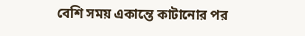বেশি সময় একান্তে কাটানোর পর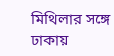মিথিলার সঙ্গে ঢাকায়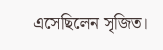এসেছিলেন সৃজিত।